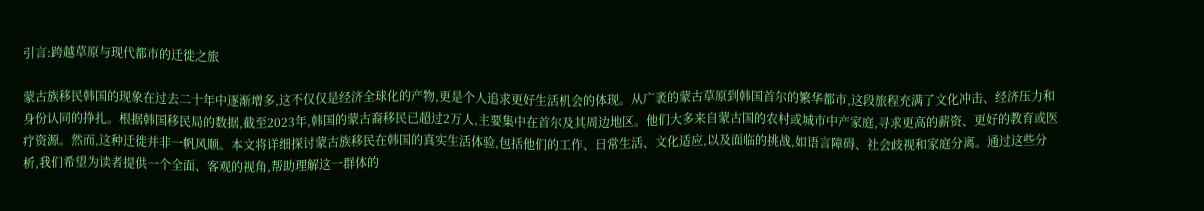引言:跨越草原与现代都市的迁徙之旅

蒙古族移民韩国的现象在过去二十年中逐渐增多,这不仅仅是经济全球化的产物,更是个人追求更好生活机会的体现。从广袤的蒙古草原到韩国首尔的繁华都市,这段旅程充满了文化冲击、经济压力和身份认同的挣扎。根据韩国移民局的数据,截至2023年,韩国的蒙古裔移民已超过2万人,主要集中在首尔及其周边地区。他们大多来自蒙古国的农村或城市中产家庭,寻求更高的薪资、更好的教育或医疗资源。然而,这种迁徙并非一帆风顺。本文将详细探讨蒙古族移民在韩国的真实生活体验,包括他们的工作、日常生活、文化适应,以及面临的挑战,如语言障碍、社会歧视和家庭分离。通过这些分析,我们希望为读者提供一个全面、客观的视角,帮助理解这一群体的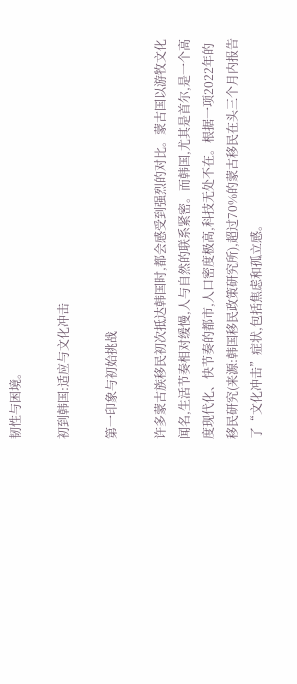韧性与困境。

初到韩国:适应与文化冲击

第一印象与初始挑战

许多蒙古族移民初次抵达韩国时,都会感受到强烈的对比。蒙古国以游牧文化闻名,生活节奏相对缓慢,人与自然的联系紧密。而韩国,尤其是首尔,是一个高度现代化、快节奏的都市,人口密度极高,科技无处不在。根据一项2022年的移民研究(来源:韩国移民政策研究所),超过70%的蒙古移民在头三个月内报告了“文化冲击”症状,包括焦虑和孤立感。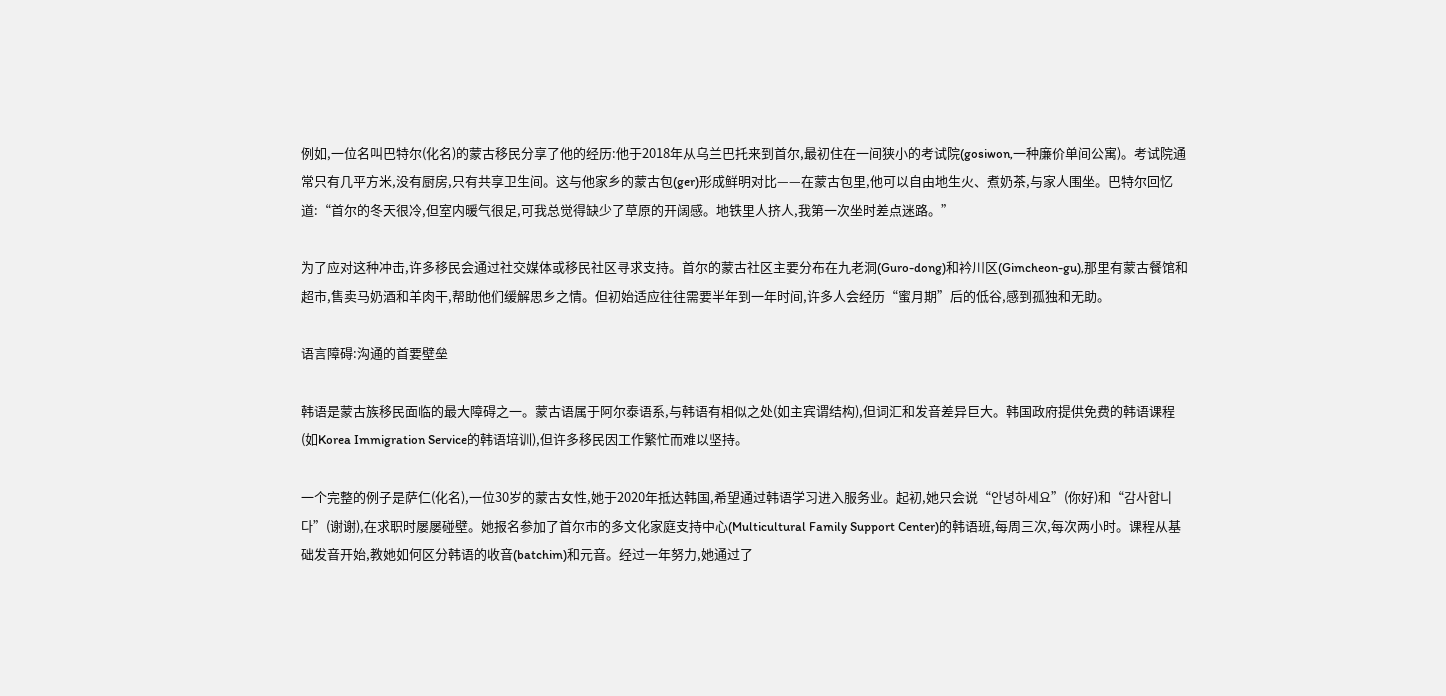例如,一位名叫巴特尔(化名)的蒙古移民分享了他的经历:他于2018年从乌兰巴托来到首尔,最初住在一间狭小的考试院(gosiwon,一种廉价单间公寓)。考试院通常只有几平方米,没有厨房,只有共享卫生间。这与他家乡的蒙古包(ger)形成鲜明对比——在蒙古包里,他可以自由地生火、煮奶茶,与家人围坐。巴特尔回忆道:“首尔的冬天很冷,但室内暖气很足,可我总觉得缺少了草原的开阔感。地铁里人挤人,我第一次坐时差点迷路。”

为了应对这种冲击,许多移民会通过社交媒体或移民社区寻求支持。首尔的蒙古社区主要分布在九老洞(Guro-dong)和衿川区(Gimcheon-gu),那里有蒙古餐馆和超市,售卖马奶酒和羊肉干,帮助他们缓解思乡之情。但初始适应往往需要半年到一年时间,许多人会经历“蜜月期”后的低谷,感到孤独和无助。

语言障碍:沟通的首要壁垒

韩语是蒙古族移民面临的最大障碍之一。蒙古语属于阿尔泰语系,与韩语有相似之处(如主宾谓结构),但词汇和发音差异巨大。韩国政府提供免费的韩语课程(如Korea Immigration Service的韩语培训),但许多移民因工作繁忙而难以坚持。

一个完整的例子是萨仁(化名),一位30岁的蒙古女性,她于2020年抵达韩国,希望通过韩语学习进入服务业。起初,她只会说“안녕하세요”(你好)和“감사합니다”(谢谢),在求职时屡屡碰壁。她报名参加了首尔市的多文化家庭支持中心(Multicultural Family Support Center)的韩语班,每周三次,每次两小时。课程从基础发音开始,教她如何区分韩语的收音(batchim)和元音。经过一年努力,她通过了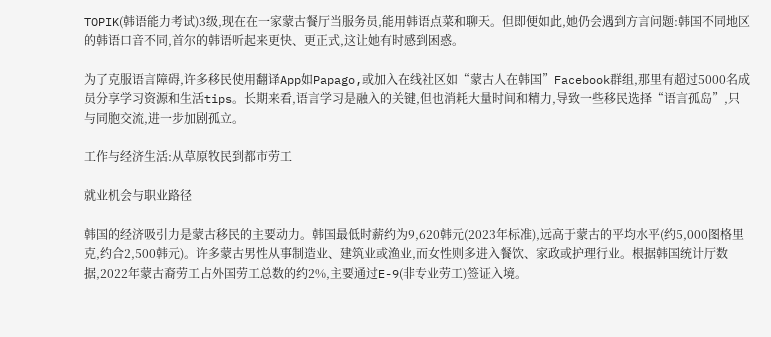TOPIK(韩语能力考试)3级,现在在一家蒙古餐厅当服务员,能用韩语点菜和聊天。但即便如此,她仍会遇到方言问题:韩国不同地区的韩语口音不同,首尔的韩语听起来更快、更正式,这让她有时感到困惑。

为了克服语言障碍,许多移民使用翻译App如Papago,或加入在线社区如“蒙古人在韩国”Facebook群组,那里有超过5000名成员分享学习资源和生活tips。长期来看,语言学习是融入的关键,但也消耗大量时间和精力,导致一些移民选择“语言孤岛”,只与同胞交流,进一步加剧孤立。

工作与经济生活:从草原牧民到都市劳工

就业机会与职业路径

韩国的经济吸引力是蒙古移民的主要动力。韩国最低时薪约为9,620韩元(2023年标准),远高于蒙古的平均水平(约5,000图格里克,约合2,500韩元)。许多蒙古男性从事制造业、建筑业或渔业,而女性则多进入餐饮、家政或护理行业。根据韩国统计厅数据,2022年蒙古裔劳工占外国劳工总数的约2%,主要通过E-9(非专业劳工)签证入境。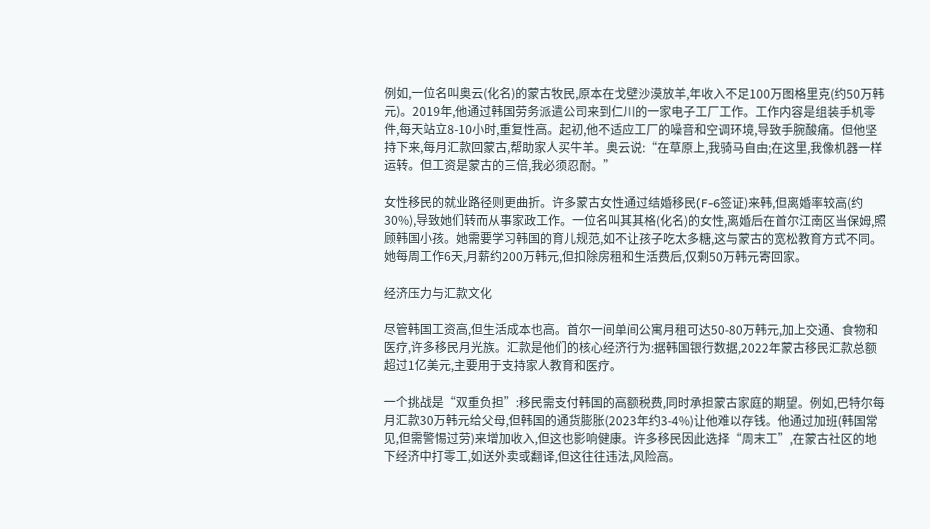例如,一位名叫奥云(化名)的蒙古牧民,原本在戈壁沙漠放羊,年收入不足100万图格里克(约50万韩元)。2019年,他通过韩国劳务派遣公司来到仁川的一家电子工厂工作。工作内容是组装手机零件,每天站立8-10小时,重复性高。起初,他不适应工厂的噪音和空调环境,导致手腕酸痛。但他坚持下来,每月汇款回蒙古,帮助家人买牛羊。奥云说:“在草原上,我骑马自由;在这里,我像机器一样运转。但工资是蒙古的三倍,我必须忍耐。”

女性移民的就业路径则更曲折。许多蒙古女性通过结婚移民(F-6签证)来韩,但离婚率较高(约30%),导致她们转而从事家政工作。一位名叫其其格(化名)的女性,离婚后在首尔江南区当保姆,照顾韩国小孩。她需要学习韩国的育儿规范,如不让孩子吃太多糖,这与蒙古的宽松教育方式不同。她每周工作6天,月薪约200万韩元,但扣除房租和生活费后,仅剩50万韩元寄回家。

经济压力与汇款文化

尽管韩国工资高,但生活成本也高。首尔一间单间公寓月租可达50-80万韩元,加上交通、食物和医疗,许多移民月光族。汇款是他们的核心经济行为:据韩国银行数据,2022年蒙古移民汇款总额超过1亿美元,主要用于支持家人教育和医疗。

一个挑战是“双重负担”:移民需支付韩国的高额税费,同时承担蒙古家庭的期望。例如,巴特尔每月汇款30万韩元给父母,但韩国的通货膨胀(2023年约3-4%)让他难以存钱。他通过加班(韩国常见,但需警惕过劳)来增加收入,但这也影响健康。许多移民因此选择“周末工”,在蒙古社区的地下经济中打零工,如送外卖或翻译,但这往往违法,风险高。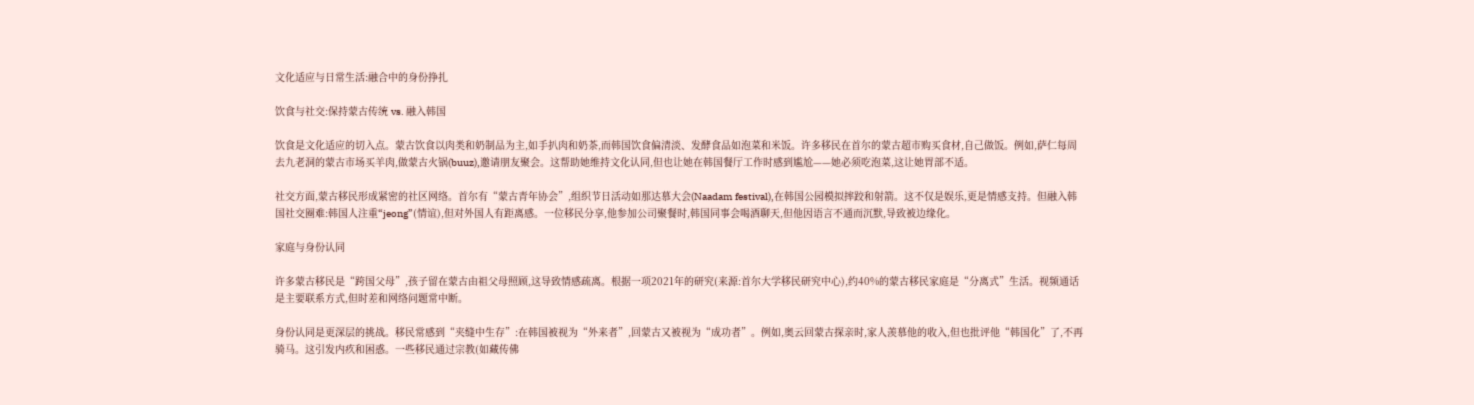文化适应与日常生活:融合中的身份挣扎

饮食与社交:保持蒙古传统 vs. 融入韩国

饮食是文化适应的切入点。蒙古饮食以肉类和奶制品为主,如手扒肉和奶茶,而韩国饮食偏清淡、发酵食品如泡菜和米饭。许多移民在首尔的蒙古超市购买食材,自己做饭。例如,萨仁每周去九老洞的蒙古市场买羊肉,做蒙古火锅(buuz),邀请朋友聚会。这帮助她维持文化认同,但也让她在韩国餐厅工作时感到尴尬——她必须吃泡菜,这让她胃部不适。

社交方面,蒙古移民形成紧密的社区网络。首尔有“蒙古青年协会”,组织节日活动如那达慕大会(Naadam festival),在韩国公园模拟摔跤和射箭。这不仅是娱乐,更是情感支持。但融入韩国社交圈难:韩国人注重“jeong”(情谊),但对外国人有距离感。一位移民分享,他参加公司聚餐时,韩国同事会喝酒聊天,但他因语言不通而沉默,导致被边缘化。

家庭与身份认同

许多蒙古移民是“跨国父母”,孩子留在蒙古由祖父母照顾,这导致情感疏离。根据一项2021年的研究(来源:首尔大学移民研究中心),约40%的蒙古移民家庭是“分离式”生活。视频通话是主要联系方式,但时差和网络问题常中断。

身份认同是更深层的挑战。移民常感到“夹缝中生存”:在韩国被视为“外来者”,回蒙古又被视为“成功者”。例如,奥云回蒙古探亲时,家人羡慕他的收入,但也批评他“韩国化”了,不再骑马。这引发内疚和困惑。一些移民通过宗教(如藏传佛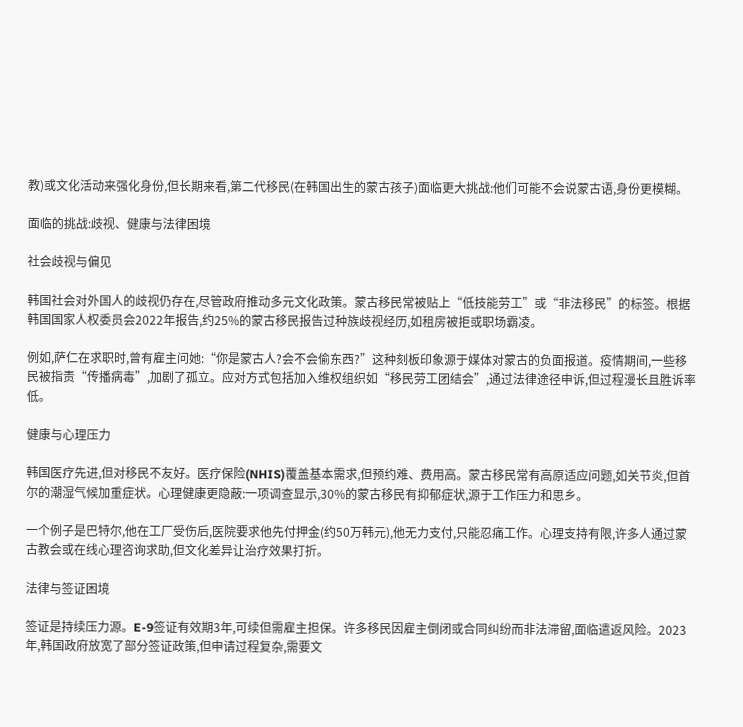教)或文化活动来强化身份,但长期来看,第二代移民(在韩国出生的蒙古孩子)面临更大挑战:他们可能不会说蒙古语,身份更模糊。

面临的挑战:歧视、健康与法律困境

社会歧视与偏见

韩国社会对外国人的歧视仍存在,尽管政府推动多元文化政策。蒙古移民常被贴上“低技能劳工”或“非法移民”的标签。根据韩国国家人权委员会2022年报告,约25%的蒙古移民报告过种族歧视经历,如租房被拒或职场霸凌。

例如,萨仁在求职时,曾有雇主问她:“你是蒙古人?会不会偷东西?”这种刻板印象源于媒体对蒙古的负面报道。疫情期间,一些移民被指责“传播病毒”,加剧了孤立。应对方式包括加入维权组织如“移民劳工团结会”,通过法律途径申诉,但过程漫长且胜诉率低。

健康与心理压力

韩国医疗先进,但对移民不友好。医疗保险(NHIS)覆盖基本需求,但预约难、费用高。蒙古移民常有高原适应问题,如关节炎,但首尔的潮湿气候加重症状。心理健康更隐蔽:一项调查显示,30%的蒙古移民有抑郁症状,源于工作压力和思乡。

一个例子是巴特尔,他在工厂受伤后,医院要求他先付押金(约50万韩元),他无力支付,只能忍痛工作。心理支持有限,许多人通过蒙古教会或在线心理咨询求助,但文化差异让治疗效果打折。

法律与签证困境

签证是持续压力源。E-9签证有效期3年,可续但需雇主担保。许多移民因雇主倒闭或合同纠纷而非法滞留,面临遣返风险。2023年,韩国政府放宽了部分签证政策,但申请过程复杂,需要文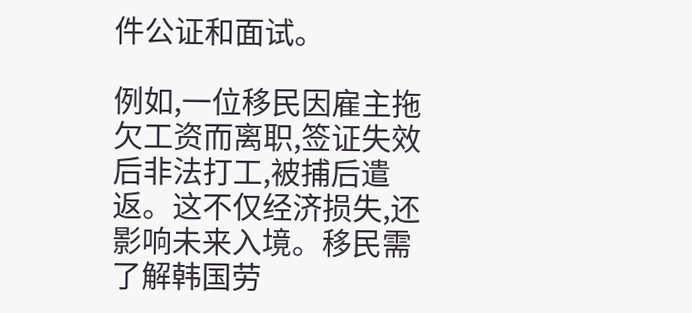件公证和面试。

例如,一位移民因雇主拖欠工资而离职,签证失效后非法打工,被捕后遣返。这不仅经济损失,还影响未来入境。移民需了解韩国劳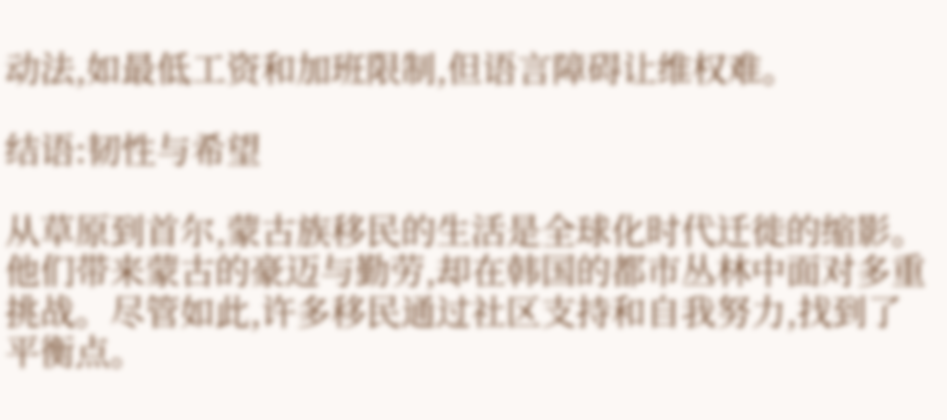动法,如最低工资和加班限制,但语言障碍让维权难。

结语:韧性与希望

从草原到首尔,蒙古族移民的生活是全球化时代迁徙的缩影。他们带来蒙古的豪迈与勤劳,却在韩国的都市丛林中面对多重挑战。尽管如此,许多移民通过社区支持和自我努力,找到了平衡点。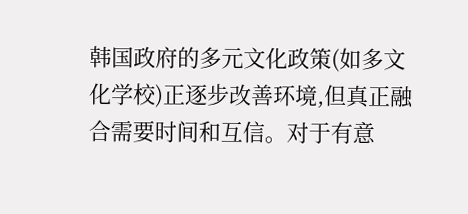韩国政府的多元文化政策(如多文化学校)正逐步改善环境,但真正融合需要时间和互信。对于有意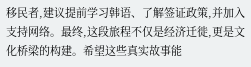移民者,建议提前学习韩语、了解签证政策,并加入支持网络。最终,这段旅程不仅是经济迁徙,更是文化桥梁的构建。希望这些真实故事能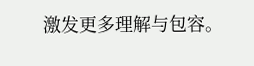激发更多理解与包容。